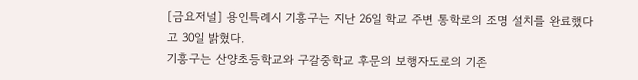[금요저널] 용인특례시 기흥구는 지난 26일 학교 주변 통학로의 조명 설치를 완료했다고 30일 밝혔다.
기흥구는 산양초등학교와 구갈중학교 후문의 보행자도로의 기존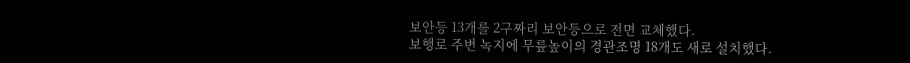보안등 13개를 2구짜리 보안등으로 전면 교체했다.
보행로 주변 녹지에 무릎높이의 경관조명 18개도 새로 설치했다.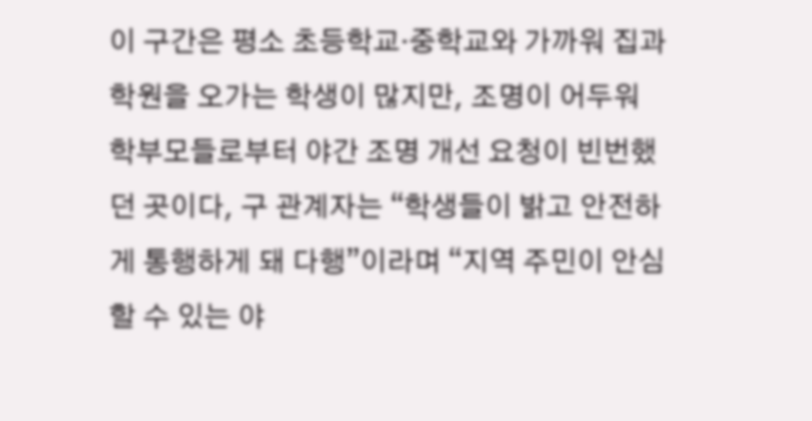이 구간은 평소 초등학교·중학교와 가까워 집과 학원을 오가는 학생이 많지만, 조명이 어두워 학부모들로부터 야간 조명 개선 요청이 빈번했던 곳이다, 구 관계자는 “학생들이 밝고 안전하게 통행하게 돼 다행”이라며 “지역 주민이 안심할 수 있는 야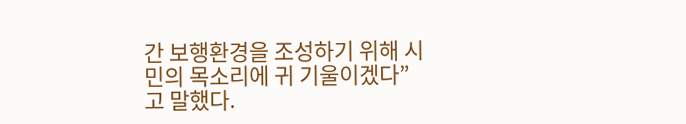간 보행환경을 조성하기 위해 시민의 목소리에 귀 기울이겠다”고 말했다.